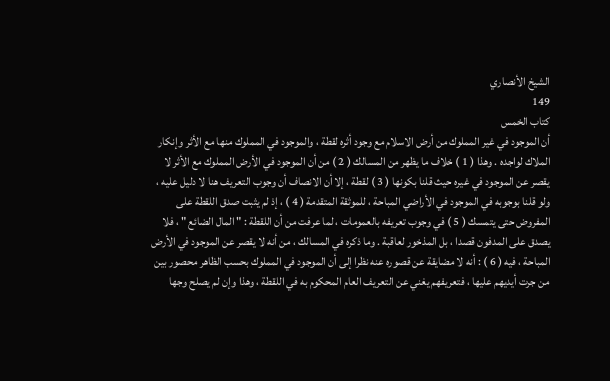الشيخ الأنصاري
149
كتاب الخمس
أن الموجود في غير المملوك من أرض الاسلام مع وجود أثره لقطة ، والموجود في المملوك منها مع الأثر وإنكار الملاك لواجده . وهذا ( 1 ) خلاف ما يظهر من المسالك ( 2 ) من أن الموجود في الأرض المملوك مع الأثر لا يقصر عن الموجود في غيره حيث قلنا بكونها ( 3 ) لقطة ، إلا أن الانصاف أن وجوب التعريف هنا لا دليل عليه ، ولو قلنا بوجوبه في الموجود في الأراضي المباحة ، للموثقة المتقدمة ( 4 ) ، إذ لم يثبت صدق اللقطة على المفروض حتى يتمسك ( 5 ) في وجوب تعريفه بالعمومات ، لما عرفت من أن اللقطة : " المال الضائع " ، فلا يصدق على المدفون قصدا ، بل المذخور لعاقبة . وما ذكره في المسالك ، من أنه لا يقصر عن الموجود في الأرض المباحة ، فيه ( 6 ) : أنه لا مضايقة عن قصوره عنه نظرا إلى أن الموجود في المملوك بحسب الظاهر محصور بين من جرت أيديهم عليها ، فتعريفهم يغني عن التعريف العام المحكوم به في اللقطة ، وهذا وإن لم يصلح وجها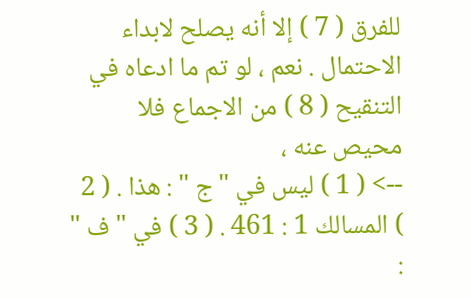للفرق ( 7 ) إلا أنه يصلح لابداء الاحتمال . نعم ، لو تم ما ادعاه في التنقيح ( 8 ) من الاجماع فلا محيص عنه ،
--> ( 1 ) ليس في " ج " : هذا . ( 2 ) المسالك 1 : 461 . ( 3 ) في " ف " :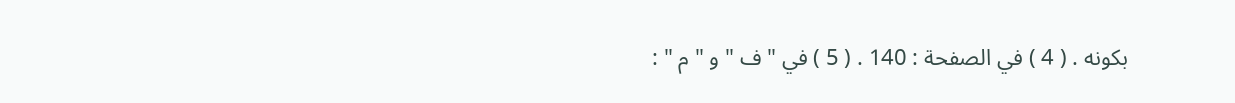بكونه . ( 4 ) في الصفحة : 140 . ( 5 ) في " ف " و " م " :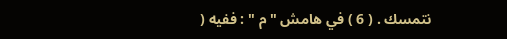نتمسك . ( 6 ) في هامش " م " : ففيه (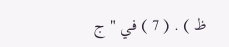ظ ) . ( 7 ) في " ج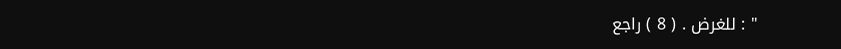" : للغرض . ( 8 ) راجع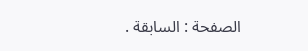الصفحة : السابقة .